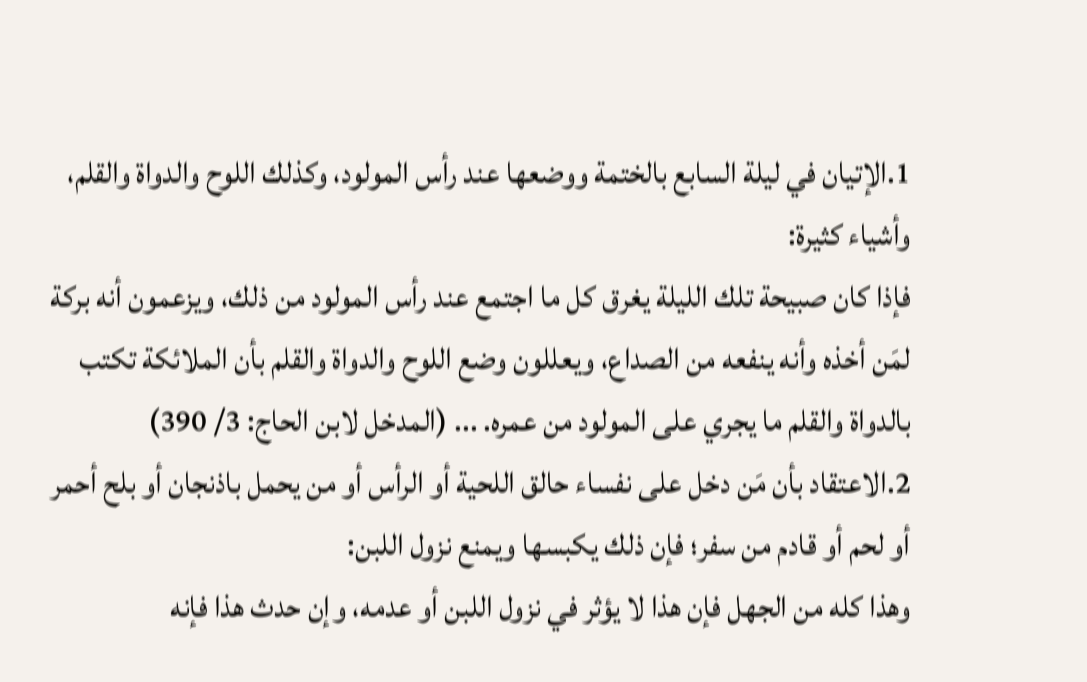1.الإتيان في ليلة السابع بالختمة ووضعها عند رأس المولود، وكذلك اللوح والدواة والقلم، وأشياء كثيرة:
فإذا كان صبيحة تلك الليلة يغرق كل ما اجتمع عند رأس المولود من ذلك، ويزعمون أنه بركة لمَن أخذه وأنه ينفعه من الصداع، ويعللون وضع اللوح والدواة والقلم بأن الملائكة تكتب بالدواة والقلم ما يجري على المولود من عمره. ... (المدخل لابن الحاج: 3/ 390)
2.الاعتقاد بأن مَن دخل على نفساء حالق اللحية أو الرأس أو من يحمل باذنجان أو بلح أحمر أو لحم أو قادم من سفر؛ فإن ذلك يكبسها ويمنع نزول اللبن:
وهذا كله من الجهل فإن هذا لا يؤثر في نزول اللبن أو عدمه، وإن حدث هذا فإنه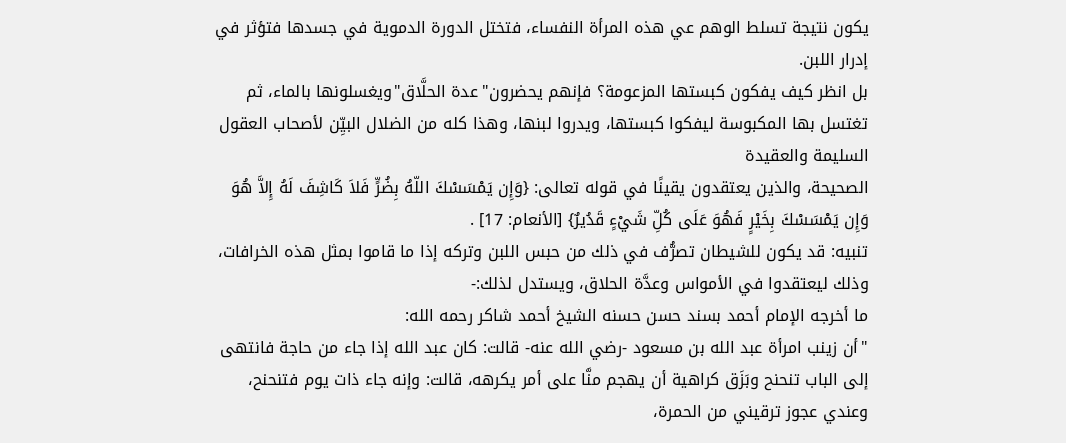يكون نتيجة تسلط الوهم عي هذه المرأة النفساء، فتختل الدورة الدموية في جسدها فتؤثر في إدرار اللبن.
بل انظر كيف يفكون كبستها المزعومة؟ فإنهم يحضرون"عدة الحلَّاق"ويغسلونها بالماء، ثم تغتسل بها المكبوسة ليفكوا كبستها، ويدروا لبنها، وهذا كله من الضلال البيِّن لأصحاب العقول السليمة والعقيدة
الصحيحة، والذين يعتقدون يقينًا في قوله تعالى: {وَإِن يَمْسَسْكَ اللّهُ بِضُرٍّ فَلاَ كَاشِفَ لَهُ إِلاَّ هُوَ وَإِن يَمْسَسْكَ بِخَيْرٍ فَهُوَ عَلَى كُلِّ شَيْءٍ قَدُيرٌ} [الأنعام: 17] .
تنبيه: قد يكون للشيطان تصرُّف في ذلك من حبس اللبن وتركه إذا ما قاموا بمثل هذه الخرافات، وذلك ليعتقدوا في الأمواس وعدَّة الحلاق، ويستدل لذلك:-
ما أخرجه الإمام أحمد بسند حسن حسنه الشيخ أحمد شاكر رحمه الله:
"أن زينب امرأة عبد الله بن مسعود -رضي الله عنه- قالت: كان عبد الله إذا جاء من حاجة فانتهى إلى الباب تنحنح وبَزَق كراهية أن يهجم منَّا على أمر يكرهه، قالت: وإنه جاء ذات يوم فتنحنح، وعندي عجوز ترقيني من الحمرة،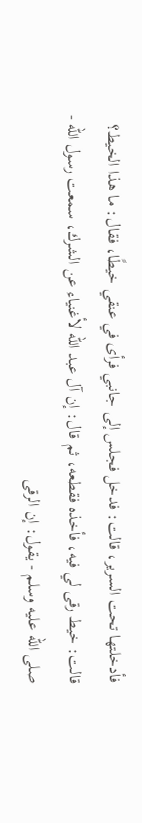فأدخلتها تحت السرير، قالت: فدخل فجلس إلى جانبي فرأى في عنقي خيطًا، فقال: ما هذا الخيط؟ قالت: خيط رقى لي فيه، فأخذه فقطعه، ثم قال: إن آل عبد الله لأغنياء عن الشرك، سمعت رسول الله - صلى الله عليه وسلم - يقول: إن الرقى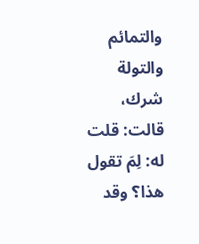والتمائم والتولة شرك، قالت: قلت له: لِمَ تقول هذا؟ وقد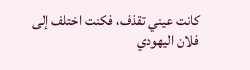كانت عيني تقذف، فكنت اختلف إلى فلان اليهودي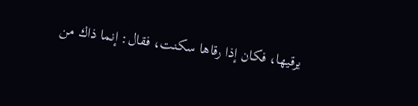يرقيها، فكان إذا رقاها سكنت، فقال: إنما ذاك من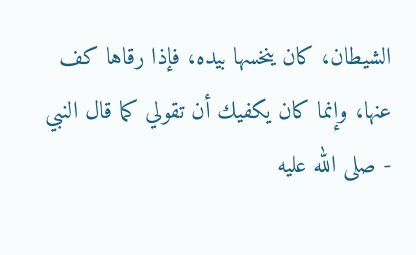الشيطان، كان ينخسها بيده، فإذا رقاها كف عنها، وإنما كان يكفيك أن تقولي كما قال النبي - صلى الله عليه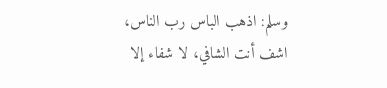وسلم: اذهب الباس رب الناس، اشف أنت الشافي، لا شفاء إلا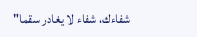شفاءك، شفاء لا يغادر سقما"